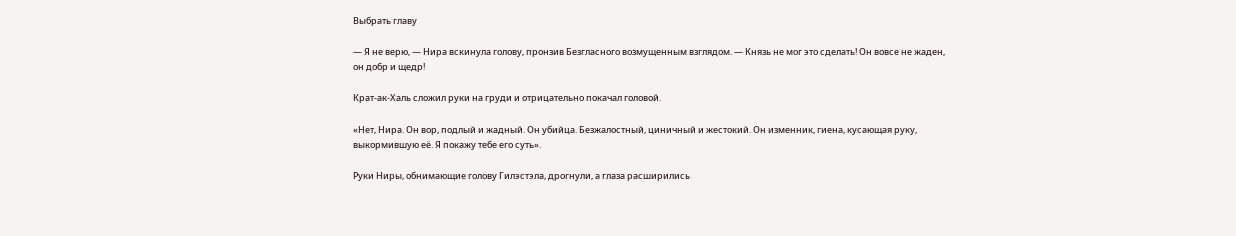Выбрать главу

— Я не верю, — Нира вскинула голову, пронзив Безгласного возмущенным взглядом. — Князь не мог это сделать! Он вовсе не жаден, он добр и щедр!

Крат-ак-Халь сложил руки на груди и отрицательно покачал головой.

«Нет, Нира. Он вор, подлый и жадный. Он убийца. Безжалостный, циничный и жестокий. Он изменник, гиена, кусающая руку, выкормившую её. Я покажу тебе его суть».

Руки Ниры, обнимающие голову Гилэстэла, дрогнули, а глаза расширились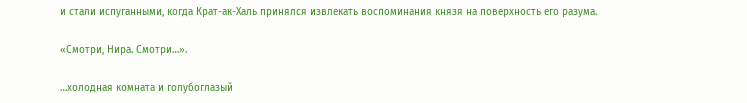и стали испуганными, когда Крат-ак-Халь принялся извлекать воспоминания князя на поверхность его разума.

«Смотри, Нира. Смотри…».

…холодная комната и голубоглазый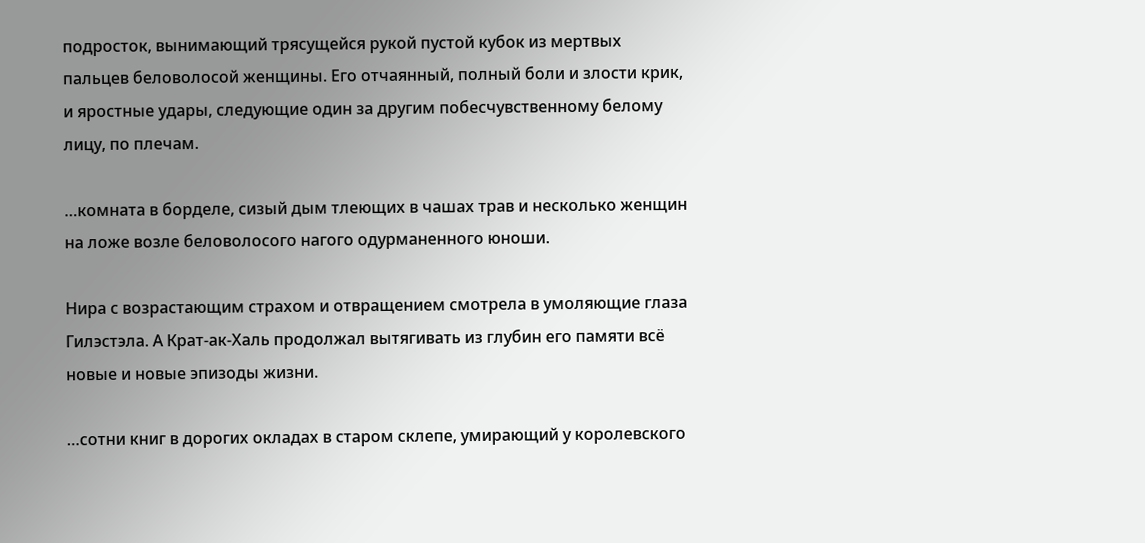подросток, вынимающий трясущейся рукой пустой кубок из мертвых пальцев беловолосой женщины. Его отчаянный, полный боли и злости крик, и яростные удары, следующие один за другим побесчувственному белому лицу, по плечам.

…комната в борделе, сизый дым тлеющих в чашах трав и несколько женщин на ложе возле беловолосого нагого одурманенного юноши.

Нира с возрастающим страхом и отвращением смотрела в умоляющие глаза Гилэстэла. А Крат-ак-Халь продолжал вытягивать из глубин его памяти всё новые и новые эпизоды жизни.

…сотни книг в дорогих окладах в старом склепе, умирающий у королевского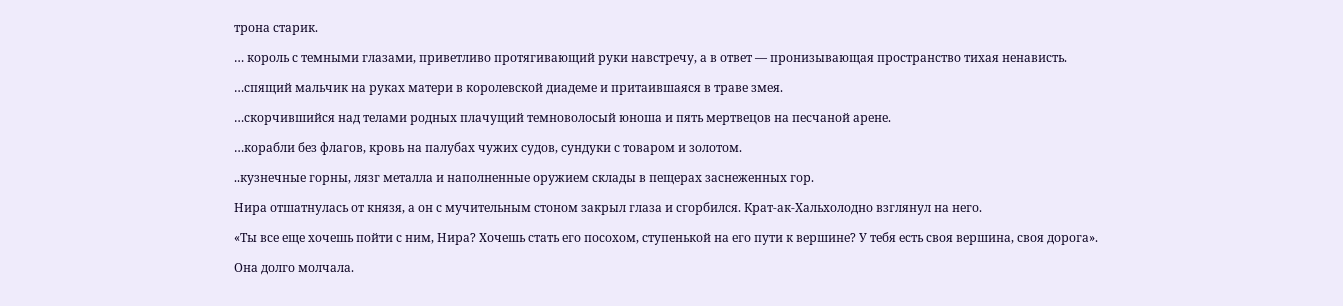трона старик.

… король с темными глазами, приветливо протягивающий руки навстречу, а в ответ — пронизывающая пространство тихая ненависть.

…спящий мальчик на руках матери в королевской диадеме и притаившаяся в траве змея.

…скорчившийся над телами родных плачущий темноволосый юноша и пять мертвецов на песчаной арене.

…корабли без флагов, кровь на палубах чужих судов, сундуки с товаром и золотом.

..кузнечные горны, лязг металла и наполненные оружием склады в пещерах заснеженных гор.

Нира отшатнулась от князя, а он с мучительным стоном закрыл глаза и сгорбился. Крат-ак-Хальхолодно взглянул на него.

«Ты все еще хочешь пойти с ним, Нира? Хочешь стать его посохом, ступенькой на его пути к вершине? У тебя есть своя вершина, своя дорога».

Она долго молчала.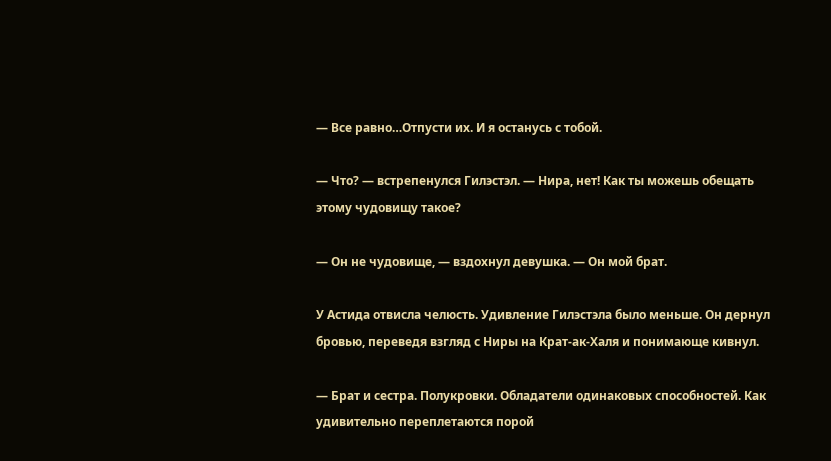— Все равно…Отпусти их. И я останусь с тобой.

— Что? — встрепенулся Гилэстэл. — Нира, нет! Как ты можешь обещать этому чудовищу такое?

— Он не чудовище, — вздохнул девушка. — Он мой брат.

У Астида отвисла челюсть. Удивление Гилэстэла было меньше. Он дернул бровью, переведя взгляд с Ниры на Крат-ак-Халя и понимающе кивнул.

— Брат и сестра. Полукровки. Обладатели одинаковых способностей. Как удивительно переплетаются порой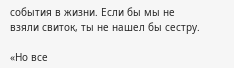события в жизни. Если бы мы не взяли свиток, ты не нашел бы сестру.

«Но все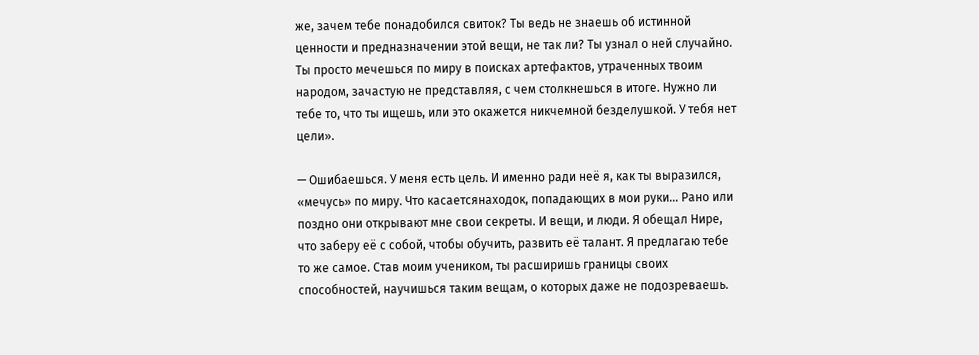же, зачем тебе понадобился свиток? Ты ведь не знаешь об истинной ценности и предназначении этой вещи, не так ли? Ты узнал о ней случайно. Ты просто мечешься по миру в поисках артефактов, утраченных твоим народом, зачастую не представляя, с чем столкнешься в итоге. Нужно ли тебе то, что ты ищешь, или это окажется никчемной безделушкой. У тебя нет цели».

— Ошибаешься. У меня есть цель. И именно ради неё я, как ты выразился, «мечусь» по миру. Что касаетсянаходок, попадающих в мои руки… Рано или поздно они открывают мне свои секреты. И вещи, и люди. Я обещал Нире, что заберу её с собой, чтобы обучить, развить её талант. Я предлагаю тебе то же самое. Став моим учеником, ты расширишь границы своих способностей, научишься таким вещам, о которых даже не подозреваешь.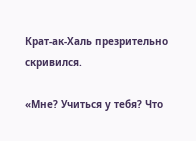Крат-ак-Халь презрительно скривился.

«Мне? Учиться у тебя? Что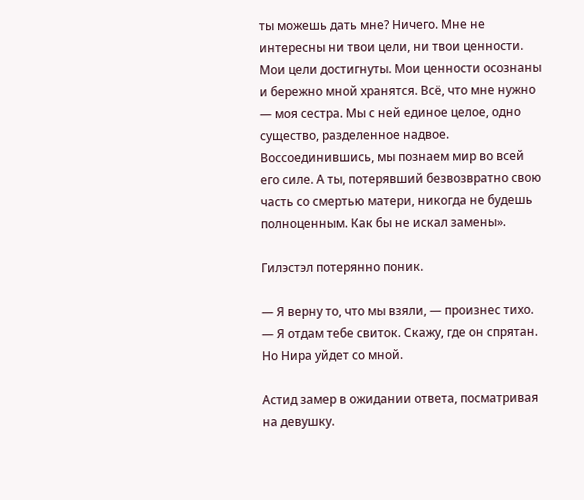ты можешь дать мне? Ничего. Мне не интересны ни твои цели, ни твои ценности. Мои цели достигнуты. Мои ценности осознаны и бережно мной хранятся. Всё, что мне нужно — моя сестра. Мы с ней единое целое, одно существо, разделенное надвое. Воссоединившись, мы познаем мир во всей его силе. А ты, потерявший безвозвратно свою часть со смертью матери, никогда не будешь полноценным. Как бы не искал замены».

Гилэстэл потерянно поник.

— Я верну то, что мы взяли, — произнес тихо. — Я отдам тебе свиток. Скажу, где он спрятан. Но Нира уйдет со мной.

Астид замер в ожидании ответа, посматривая на девушку.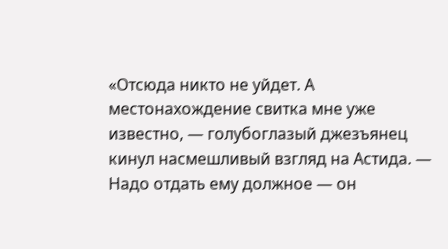«Отсюда никто не уйдет. А местонахождение свитка мне уже известно, — голубоглазый джезъянец кинул насмешливый взгляд на Астида. — Надо отдать ему должное — он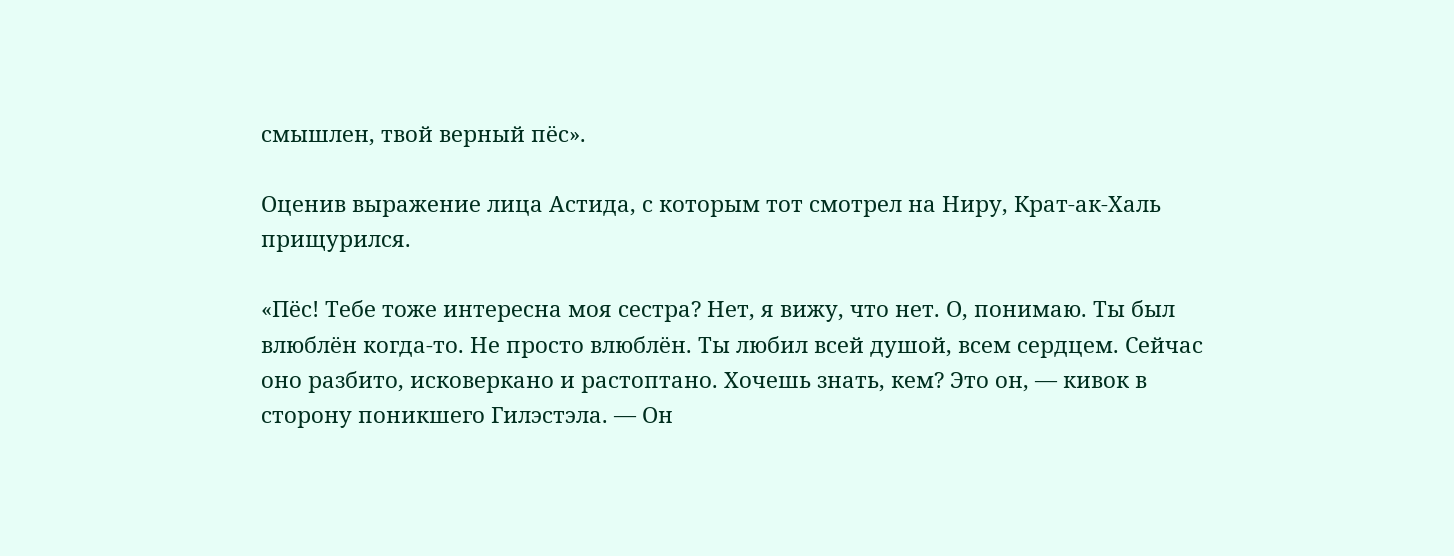смышлен, твой верный пёс».

Оценив выражение лица Астида, с которым тот смотрел на Ниру, Крат-ак-Халь прищурился.

«Пёс! Тебе тоже интересна моя сестра? Нет, я вижу, что нет. О, понимаю. Ты был влюблён когда-то. Не просто влюблён. Ты любил всей душой, всем сердцем. Сейчас оно разбито, исковеркано и растоптано. Хочешь знать, кем? Это он, — кивок в сторону поникшего Гилэстэла. — Он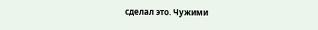сделал это. Чужими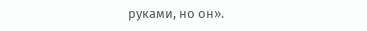руками, но он».